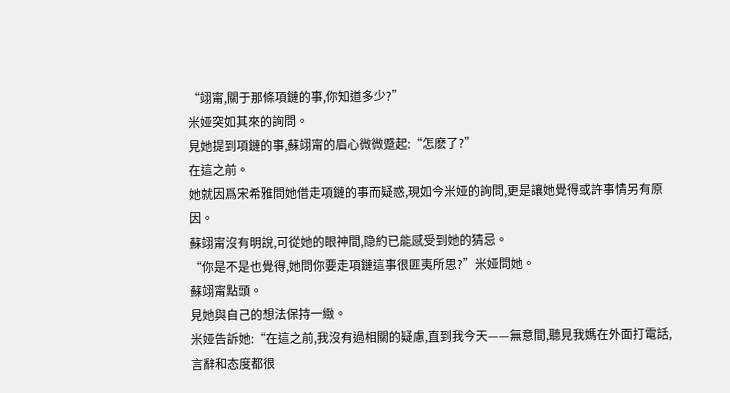“翊甯,關于那條項鏈的事,你知道多少?”
米娅突如其來的詢問。
見她提到項鏈的事,蘇翊甯的眉心微微蹙起:“怎麽了?”
在這之前。
她就因爲宋希雅問她借走項鏈的事而疑惑,現如今米娅的詢問,更是讓她覺得或許事情另有原因。
蘇翊甯沒有明說,可從她的眼神間,隐約已能感受到她的猜忌。
“你是不是也覺得,她問你要走項鏈這事很匪夷所思?”米娅問她。
蘇翊甯點頭。
見她與自己的想法保持一緻。
米娅告訴她:“在這之前,我沒有過相關的疑慮,直到我今天——無意間,聽見我媽在外面打電話,言辭和态度都很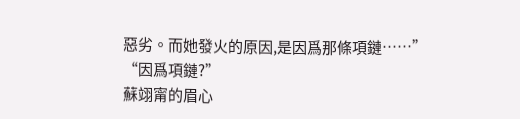惡劣。而她發火的原因,是因爲那條項鏈……”
“因爲項鏈?”
蘇翊甯的眉心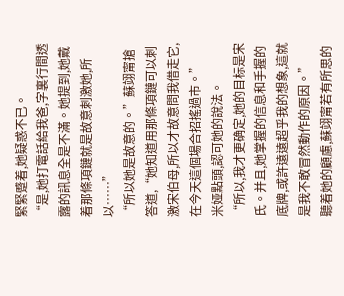緊緊蹙着,她疑惑不已。
“是,她打電話給我爸,字裏行間透露的訊息全是不滿。她提到,她戴着那條項鏈就是故意刺激她,所以……”
“所以她是故意的。”蘇翊甯搶答道,“她知道用那條項鏈可以刺激宋伯母,所以才故意問我借走它,在今天這個場合招搖過市。”
米娅點頭,認可她的說法。
“所以,我才更确定,她的目标是宋氏。并且,她掌握的信息和手握的底牌,或許遠遠超乎我的想象,這就是我不敢冒然動作的原因。”
聽着她的顧慮,蘇翊甯若有所思的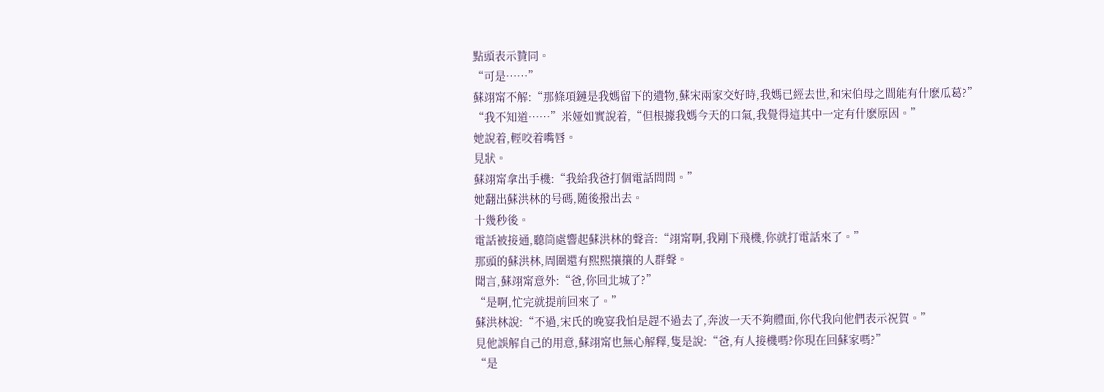點頭表示贊同。
“可是……”
蘇翊甯不解:“那條項鏈是我媽留下的遺物,蘇宋兩家交好時,我媽已經去世,和宋伯母之間能有什麽瓜葛?”
“我不知道……”米娅如實說着,“但根據我媽今天的口氣,我覺得這其中一定有什麽原因。”
她說着,輕咬着嘴唇。
見狀。
蘇翊甯拿出手機:“我給我爸打個電話問問。”
她翻出蘇洪林的号碼,随後撥出去。
十幾秒後。
電話被接通,聽筒處響起蘇洪林的聲音:“翊甯啊,我剛下飛機,你就打電話來了。”
那頭的蘇洪林,周圍還有熙熙攘攘的人群聲。
聞言,蘇翊甯意外:“爸,你回北城了?”
“是啊,忙完就提前回來了。”
蘇洪林說:“不過,宋氏的晚宴我怕是趕不過去了,奔波一天不夠體面,你代我向他們表示祝賀。”
見他誤解自己的用意,蘇翊甯也無心解釋,隻是說:“爸,有人接機嗎?你現在回蘇家嗎?”
“是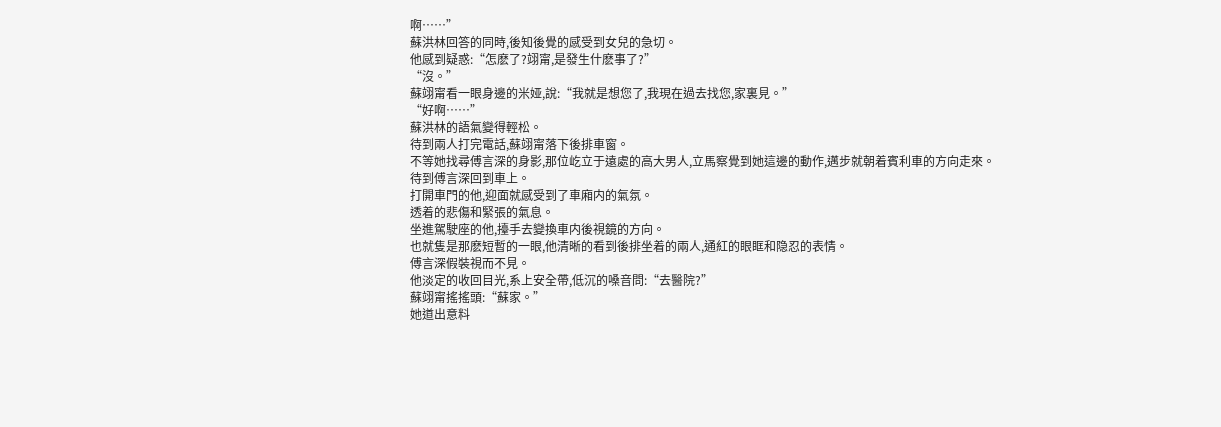啊……”
蘇洪林回答的同時,後知後覺的感受到女兒的急切。
他感到疑惑:“怎麽了?翊甯,是發生什麽事了?”
“沒。”
蘇翊甯看一眼身邊的米娅,說:“我就是想您了,我現在過去找您,家裏見。”
“好啊……”
蘇洪林的語氣變得輕松。
待到兩人打完電話,蘇翊甯落下後排車窗。
不等她找尋傅言深的身影,那位屹立于遠處的高大男人,立馬察覺到她這邊的動作,邁步就朝着賓利車的方向走來。
待到傅言深回到車上。
打開車門的他,迎面就感受到了車廂内的氣氛。
透着的悲傷和緊張的氣息。
坐進駕駛座的他,擡手去變換車内後視鏡的方向。
也就隻是那麽短暫的一眼,他清晰的看到後排坐着的兩人,通紅的眼眶和隐忍的表情。
傅言深假裝視而不見。
他淡定的收回目光,系上安全帶,低沉的嗓音問:“去醫院?”
蘇翊甯搖搖頭:“蘇家。”
她道出意料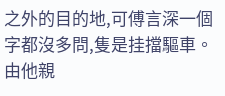之外的目的地,可傅言深一個字都沒多問,隻是挂擋驅車。
由他親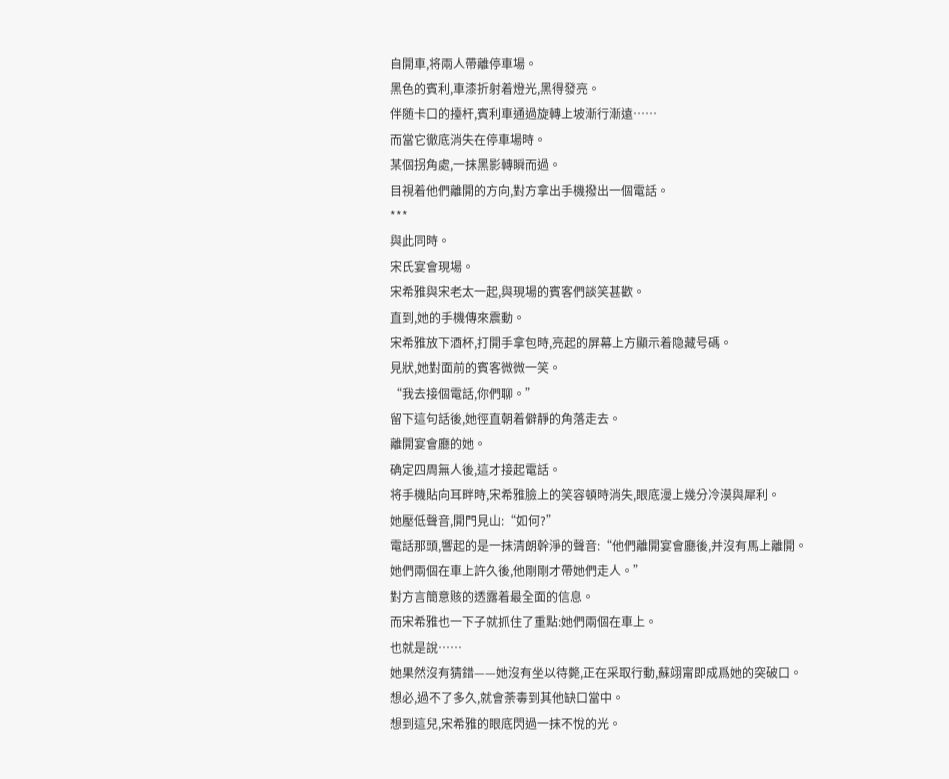自開車,将兩人帶離停車場。
黑色的賓利,車漆折射着燈光,黑得發亮。
伴随卡口的擡杆,賓利車通過旋轉上坡漸行漸遠……
而當它徹底消失在停車場時。
某個拐角處,一抹黑影轉瞬而過。
目視着他們離開的方向,對方拿出手機撥出一個電話。
***
與此同時。
宋氏宴會現場。
宋希雅與宋老太一起,與現場的賓客們談笑甚歡。
直到,她的手機傳來震動。
宋希雅放下酒杯,打開手拿包時,亮起的屏幕上方顯示着隐藏号碼。
見狀,她對面前的賓客微微一笑。
“我去接個電話,你們聊。”
留下這句話後,她徑直朝着僻靜的角落走去。
離開宴會廳的她。
确定四周無人後,這才接起電話。
将手機貼向耳畔時,宋希雅臉上的笑容頓時消失,眼底漫上幾分冷漠與犀利。
她壓低聲音,開門見山:“如何?”
電話那頭,響起的是一抹清朗幹淨的聲音:“他們離開宴會廳後,并沒有馬上離開。她們兩個在車上許久後,他剛剛才帶她們走人。”
對方言簡意赅的透露着最全面的信息。
而宋希雅也一下子就抓住了重點:她們兩個在車上。
也就是說……
她果然沒有猜錯——她沒有坐以待斃,正在采取行動,蘇翊甯即成爲她的突破口。
想必,過不了多久,就會荼毒到其他缺口當中。
想到這兒,宋希雅的眼底閃過一抹不悅的光。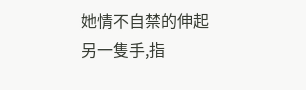她情不自禁的伸起另一隻手,指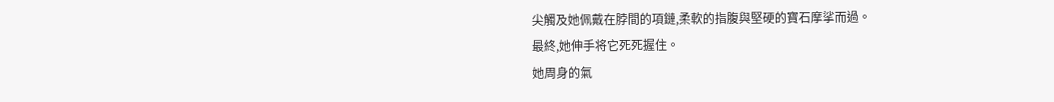尖觸及她佩戴在脖間的項鏈,柔軟的指腹與堅硬的寶石摩挲而過。
最終,她伸手将它死死握住。
她周身的氣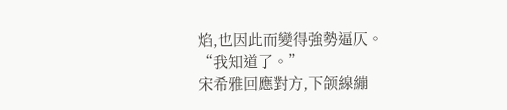焰,也因此而變得強勢逼仄。
“我知道了。”
宋希雅回應對方,下颌線繃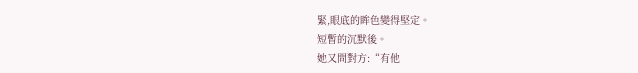緊,眼底的眸色變得堅定。
短暫的沉默後。
她又問對方:“有他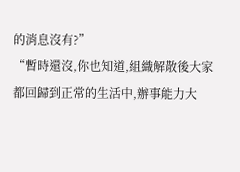的消息沒有?”
“暫時還沒,你也知道,組織解散後大家都回歸到正常的生活中,辦事能力大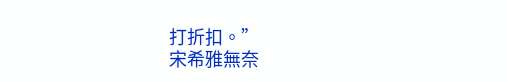打折扣。”
宋希雅無奈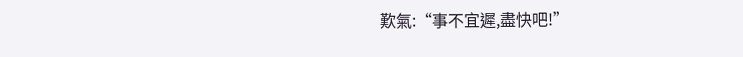歎氣:“事不宜遲,盡快吧!”